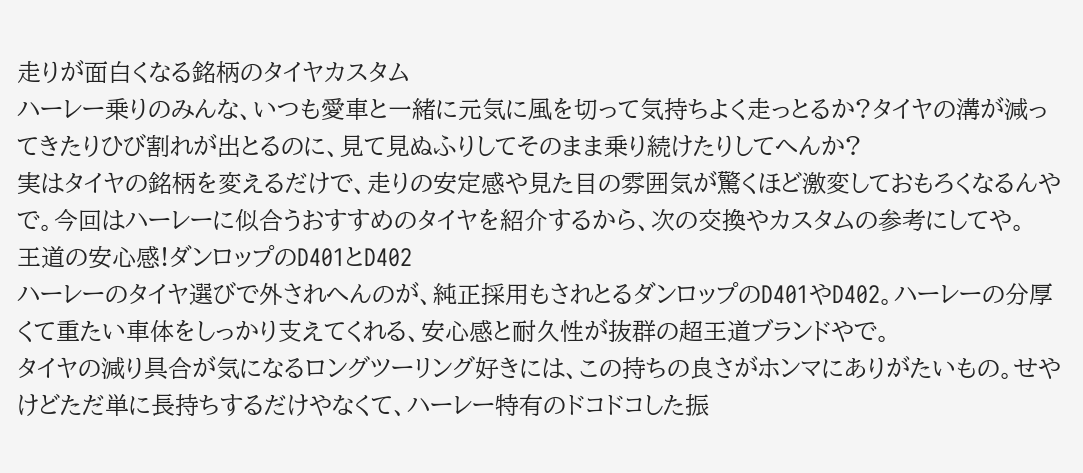走りが面白くなる銘柄のタイヤカスタム
ハーレー乗りのみんな、いつも愛車と一緒に元気に風を切って気持ちよく走っとるか?タイヤの溝が減ってきたりひび割れが出とるのに、見て見ぬふりしてそのまま乗り続けたりしてへんか?
実はタイヤの銘柄を変えるだけで、走りの安定感や見た目の雰囲気が驚くほど激変しておもろくなるんやで。今回はハーレーに似合うおすすめのタイヤを紹介するから、次の交換やカスタムの参考にしてや。
王道の安心感!ダンロップのD401とD402
ハーレーのタイヤ選びで外されへんのが、純正採用もされとるダンロップのD401やD402。ハーレーの分厚くて重たい車体をしっかり支えてくれる、安心感と耐久性が抜群の超王道ブランドやで。
タイヤの減り具合が気になるロングツーリング好きには、この持ちの良さがホンマにありがたいもの。せやけどただ単に長持ちするだけやなくて、ハーレー特有のドコドコした振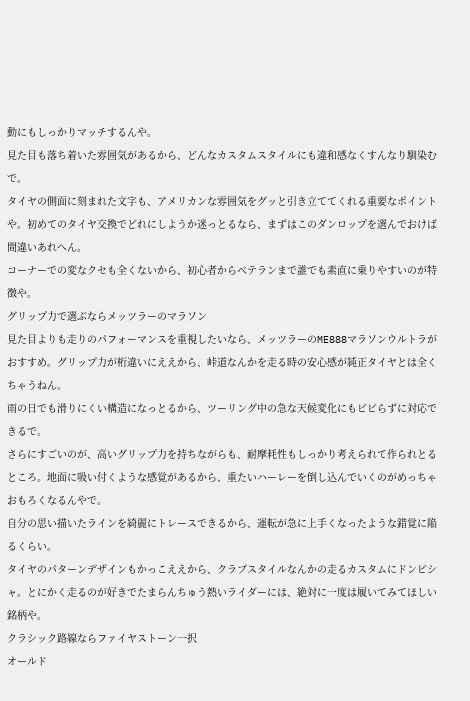動にもしっかりマッチするんや。
見た目も落ち着いた雰囲気があるから、どんなカスタムスタイルにも違和感なくすんなり馴染むで。
タイヤの側面に刻まれた文字も、アメリカンな雰囲気をグッと引き立ててくれる重要なポイントや。初めてのタイヤ交換でどれにしようか迷っとるなら、まずはこのダンロップを選んでおけば間違いあれへん。
コーナーでの変なクセも全くないから、初心者からベテランまで誰でも素直に乗りやすいのが特徴や。
グリップ力で選ぶならメッツラーのマラソン
見た目よりも走りのパフォーマンスを重視したいなら、メッツラーのME888マラソンウルトラがおすすめ。グリップ力が桁違いにええから、峠道なんかを走る時の安心感が純正タイヤとは全くちゃうねん。
雨の日でも滑りにくい構造になっとるから、ツーリング中の急な天候変化にもビビらずに対応できるで。
さらにすごいのが、高いグリップ力を持ちながらも、耐摩耗性もしっかり考えられて作られとるところ。地面に吸い付くような感覚があるから、重たいハーレーを倒し込んでいくのがめっちゃおもろくなるんやで。
自分の思い描いたラインを綺麗にトレースできるから、運転が急に上手くなったような錯覚に陥るくらい。
タイヤのパターンデザインもかっこええから、クラブスタイルなんかの走るカスタムにドンピシャ。とにかく走るのが好きでたまらんちゅう熱いライダーには、絶対に一度は履いてみてほしい銘柄や。
クラシック路線ならファイヤストーン一択
オールド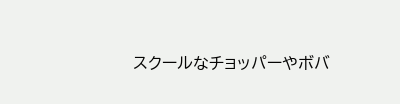スクールなチョッパーやボバ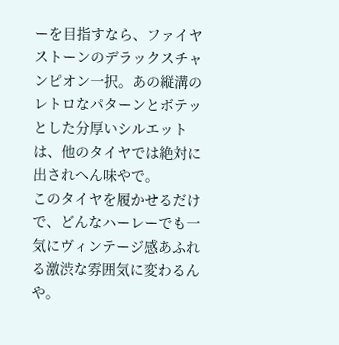ーを目指すなら、ファイヤストーンのデラックスチャンピオン一択。あの縦溝のレトロなパターンとボテッとした分厚いシルエットは、他のタイヤでは絶対に出されへん味やで。
このタイヤを履かせるだけで、どんなハーレーでも一気にヴィンテージ感あふれる激渋な雰囲気に変わるんや。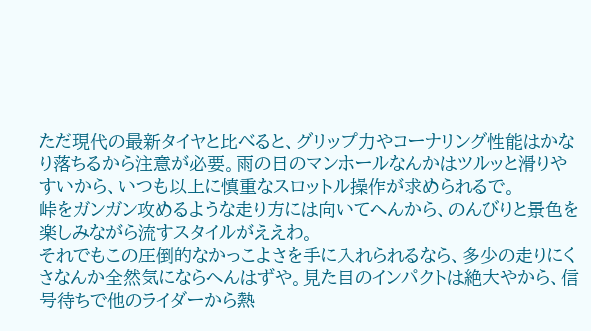ただ現代の最新タイヤと比べると、グリップ力やコーナリング性能はかなり落ちるから注意が必要。雨の日のマンホールなんかはツルッと滑りやすいから、いつも以上に慎重なスロットル操作が求められるで。
峠をガンガン攻めるような走り方には向いてへんから、のんびりと景色を楽しみながら流すスタイルがええわ。
それでもこの圧倒的なかっこよさを手に入れられるなら、多少の走りにくさなんか全然気にならへんはずや。見た目のインパクトは絶大やから、信号待ちで他のライダーから熱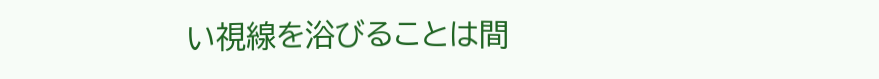い視線を浴びることは間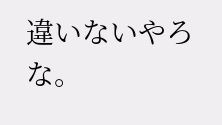違いないやろな。